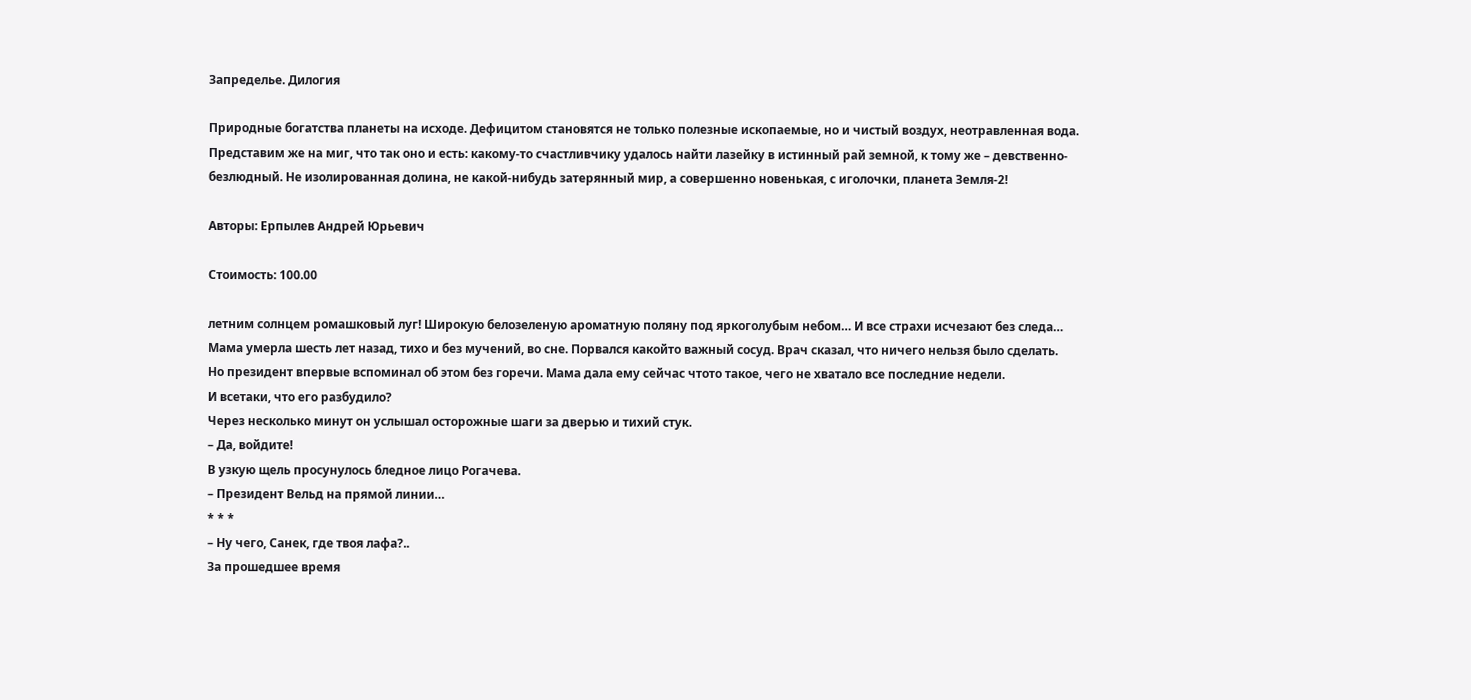Запределье. Дилогия

Природные богатства планеты на исходе. Дефицитом становятся не только полезные ископаемые, но и чистый воздух, неотравленная вода. Представим же на миг, что так оно и есть: какому-то счастливчику удалось найти лазейку в истинный рай земной, к тому же – девственно-безлюдный. Не изолированная долина, не какой-нибудь затерянный мир, а совершенно новенькая, с иголочки, планета Земля-2!

Авторы: Ерпылев Андрей Юрьевич

Стоимость: 100.00

летним солнцем ромашковый луг! Широкую белозеленую ароматную поляну под яркоголубым небом… И все страхи исчезают без следа…
Мама умерла шесть лет назад, тихо и без мучений, во сне. Порвался какойто важный сосуд. Врач сказал, что ничего нельзя было сделать.
Но президент впервые вспоминал об этом без горечи. Мама дала ему сейчас чтото такое, чего не хватало все последние недели.
И всетаки, что его разбудило?
Через несколько минут он услышал осторожные шаги за дверью и тихий стук.
– Да, войдите!
В узкую щель просунулось бледное лицо Рогачева.
– Президент Вельд на прямой линии…
* * *
– Ну чего, Санек, где твоя лафа?..
За прошедшее время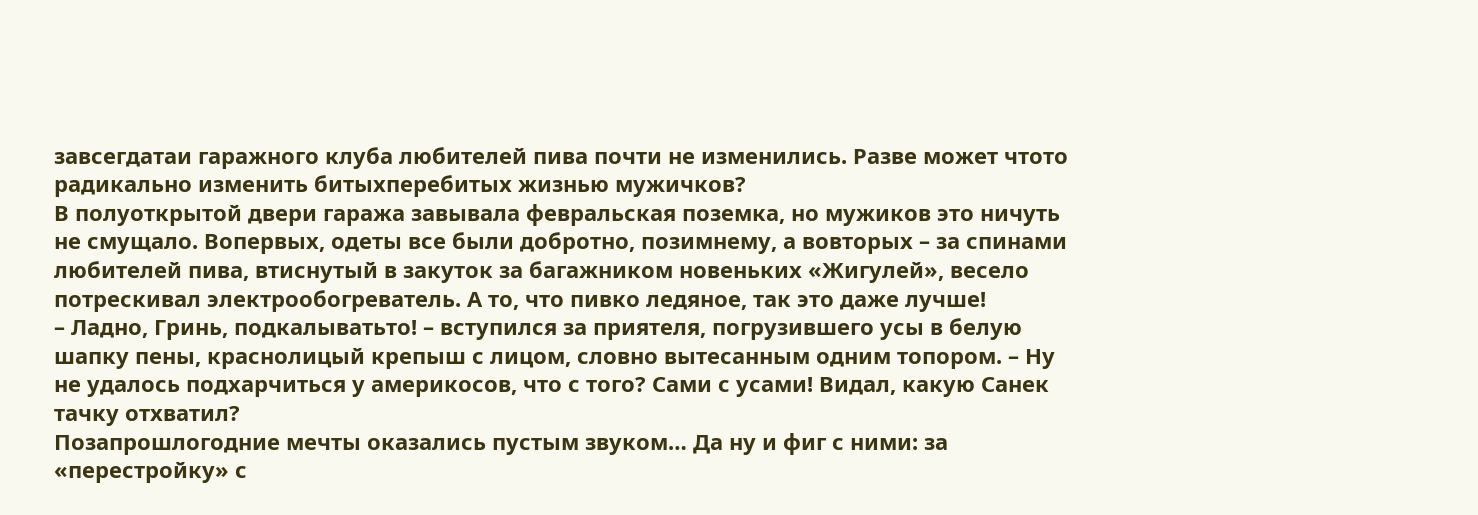завсегдатаи гаражного клуба любителей пива почти не изменились. Разве может чтото радикально изменить битыхперебитых жизнью мужичков?
В полуоткрытой двери гаража завывала февральская поземка, но мужиков это ничуть не смущало. Вопервых, одеты все были добротно, позимнему, а вовторых – за спинами любителей пива, втиснутый в закуток за багажником новеньких «Жигулей», весело потрескивал электрообогреватель. А то, что пивко ледяное, так это даже лучше!
– Ладно, Гринь, подкалыватьто! – вступился за приятеля, погрузившего усы в белую шапку пены, краснолицый крепыш с лицом, словно вытесанным одним топором. – Ну не удалось подхарчиться у америкосов, что с того? Сами с усами! Видал, какую Санек тачку отхватил?
Позапрошлогодние мечты оказались пустым звуком… Да ну и фиг с ними: за «перестройку» с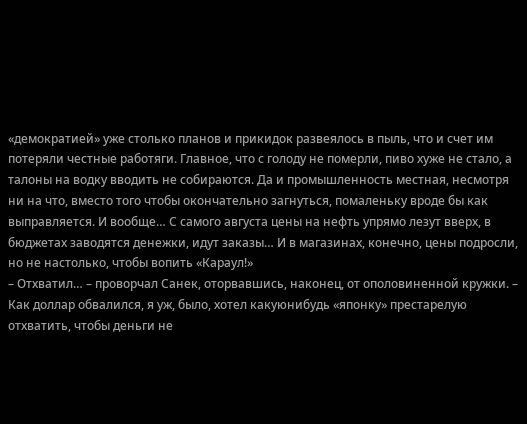«демократией» уже столько планов и прикидок развеялось в пыль, что и счет им потеряли честные работяги. Главное, что с голоду не померли, пиво хуже не стало, а талоны на водку вводить не собираются. Да и промышленность местная, несмотря ни на что, вместо того чтобы окончательно загнуться, помаленьку вроде бы как выправляется. И вообще… С самого августа цены на нефть упрямо лезут вверх, в бюджетах заводятся денежки, идут заказы… И в магазинах, конечно, цены подросли, но не настолько, чтобы вопить «Караул!»
– Отхватил… – проворчал Санек, оторвавшись, наконец, от ополовиненной кружки. – Как доллар обвалился, я уж, было, хотел какуюнибудь «японку» престарелую отхватить, чтобы деньги не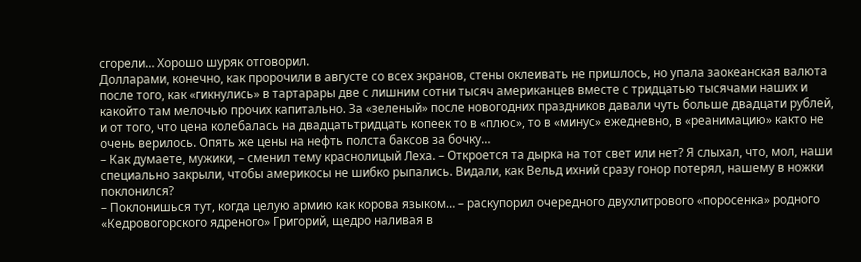сгорели… Хорошо шуряк отговорил.
Долларами, конечно, как пророчили в августе со всех экранов, стены оклеивать не пришлось, но упала заокеанская валюта после того, как «гикнулись» в тартарары две с лишним сотни тысяч американцев вместе с тридцатью тысячами наших и какойто там мелочью прочих капитально. За «зеленый» после новогодних праздников давали чуть больше двадцати рублей, и от того, что цена колебалась на двадцатьтридцать копеек то в «плюс», то в «минус» ежедневно, в «реанимацию» както не очень верилось. Опять же цены на нефть полста баксов за бочку…
– Как думаете, мужики, – сменил тему краснолицый Леха. – Откроется та дырка на тот свет или нет? Я слыхал, что, мол, наши специально закрыли, чтобы америкосы не шибко рыпались. Видали, как Вельд ихний сразу гонор потерял, нашему в ножки поклонился?
– Поклонишься тут, когда целую армию как корова языком… – раскупорил очередного двухлитрового «поросенка» родного «Кедровогорского ядреного» Григорий, щедро наливая в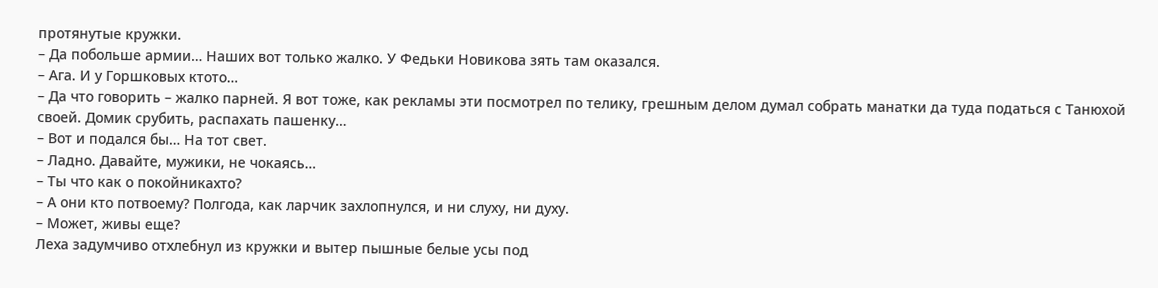протянутые кружки.
– Да побольше армии… Наших вот только жалко. У Федьки Новикова зять там оказался.
– Ага. И у Горшковых ктото…
– Да что говорить – жалко парней. Я вот тоже, как рекламы эти посмотрел по телику, грешным делом думал собрать манатки да туда податься с Танюхой своей. Домик срубить, распахать пашенку…
– Вот и подался бы… На тот свет.
– Ладно. Давайте, мужики, не чокаясь…
– Ты что как о покойникахто?
– А они кто потвоему? Полгода, как ларчик захлопнулся, и ни слуху, ни духу.
– Может, живы еще?
Леха задумчиво отхлебнул из кружки и вытер пышные белые усы под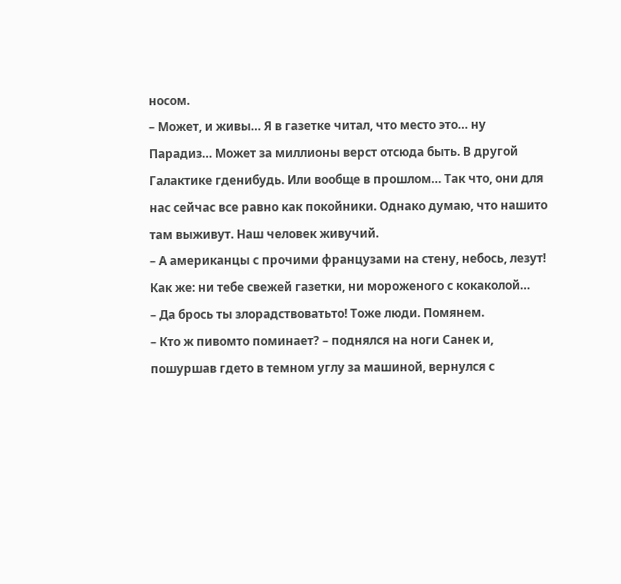носом.
– Может, и живы… Я в газетке читал, что место это… ну Парадиз… Может за миллионы верст отсюда быть. В другой Галактике гденибудь. Или вообще в прошлом… Так что, они для нас сейчас все равно как покойники. Однако думаю, что нашито там выживут. Наш человек живучий.
– А американцы с прочими французами на стену, небось, лезут! Как же: ни тебе свежей газетки, ни мороженого с кокаколой…
– Да брось ты злорадствоватьто! Тоже люди. Помянем.
– Кто ж пивомто поминает? – поднялся на ноги Санек и, пошуршав гдето в темном углу за машиной, вернулся с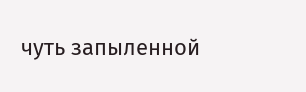чуть запыленной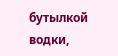бутылкой водки,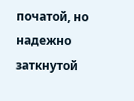початой, но надежно заткнутой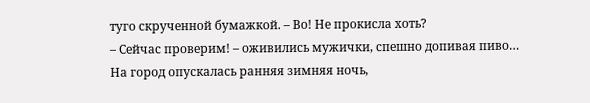туго скрученной бумажкой. – Во! Не прокисла хоть?
– Сейчас проверим! – оживились мужички, спешно допивая пиво…
На город опускалась ранняя зимняя ночь,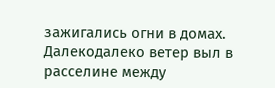зажигались огни в домах. Далекодалеко ветер выл в расселине между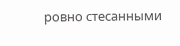ровно стесанными